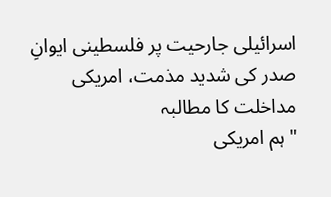اسرائیلی جارحیت پر فلسطینی ایوانِ صدر کی شدید مذمت، امریکی مداخلت کا مطالبہ
"ہم امریکی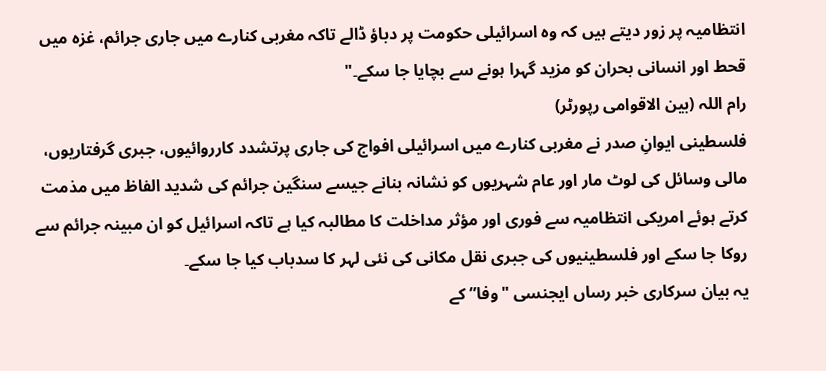انتظامیہ پر زور دیتے ہیں کہ وہ اسرائیلی حکومت پر دباؤ ڈالے تاکہ مغربی کنارے میں جاری جرائم، غزہ میں قحط اور انسانی بحران کو مزید گہرا ہونے سے بچایا جا سکے۔"
رام اللہ (بین الاقوامی رپورٹر)
فلسطینی ایوانِ صدر نے مغربی کنارے میں اسرائیلی افواج کی جاری پرتشدد کارروائیوں، جبری گرفتاریوں، مالی وسائل کی لوٹ مار اور عام شہریوں کو نشانہ بنانے جیسے سنگین جرائم کی شدید الفاظ میں مذمت کرتے ہوئے امریکی انتظامیہ سے فوری اور مؤثر مداخلت کا مطالبہ کیا ہے تاکہ اسرائیل کو ان مبینہ جرائم سے روکا جا سکے اور فلسطینیوں کی جبری نقل مکانی کی نئی لہر کا سدباب کیا جا سکے۔
یہ بیان سرکاری خبر رساں ایجنسی "وفا” کے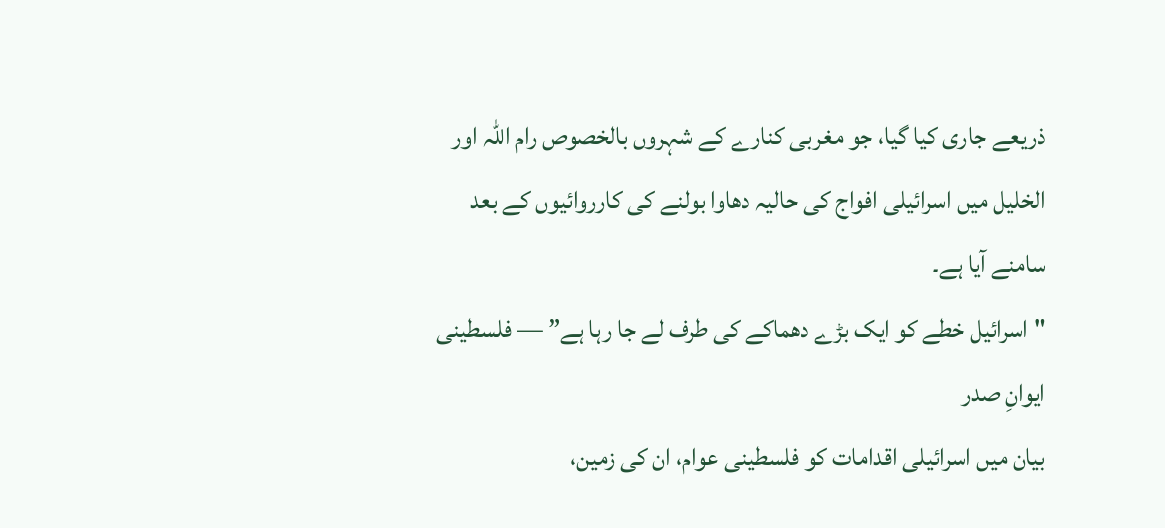ذریعے جاری کیا گیا، جو مغربی کنارے کے شہروں بالخصوص رام اللہ اور الخلیل میں اسرائیلی افواج کی حالیہ دھاوا بولنے کی کارروائیوں کے بعد سامنے آیا ہے۔
"اسرائیل خطے کو ایک بڑے دھماکے کی طرف لے جا رہا ہے” — فلسطینی ایوانِ صدر
بیان میں اسرائیلی اقدامات کو فلسطینی عوام، ان کی زمین،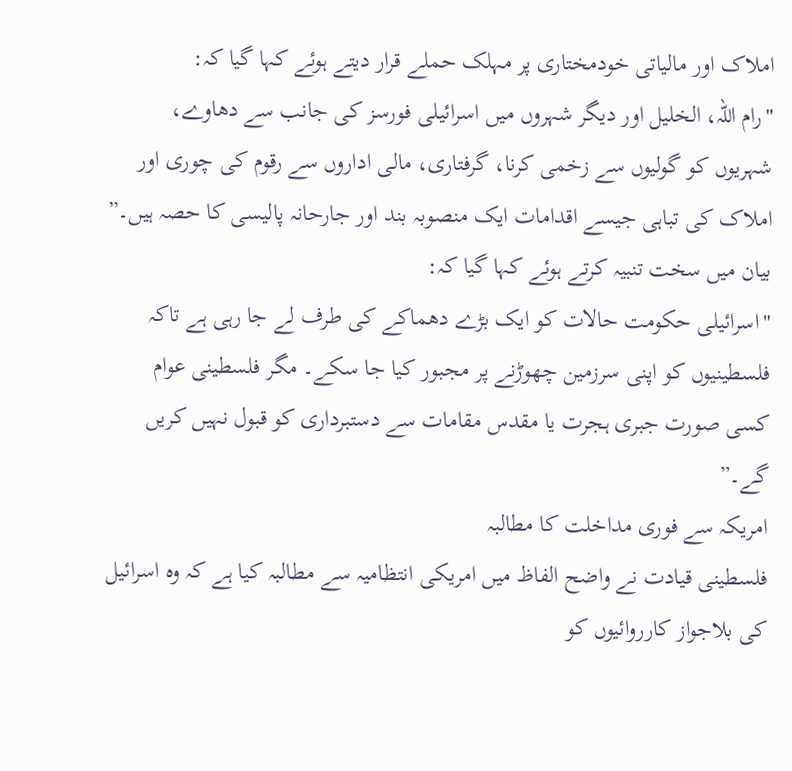املاک اور مالیاتی خودمختاری پر مہلک حملے قرار دیتے ہوئے کہا گیا کہ:
"رام اللہ، الخلیل اور دیگر شہروں میں اسرائیلی فورسز کی جانب سے دھاوے، شہریوں کو گولیوں سے زخمی کرنا، گرفتاری، مالی اداروں سے رقوم کی چوری اور املاک کی تباہی جیسے اقدامات ایک منصوبہ بند اور جارحانہ پالیسی کا حصہ ہیں۔”
بیان میں سخت تنبیہ کرتے ہوئے کہا گیا کہ:
"اسرائیلی حکومت حالات کو ایک بڑے دھماکے کی طرف لے جا رہی ہے تاکہ فلسطینیوں کو اپنی سرزمین چھوڑنے پر مجبور کیا جا سکے۔ مگر فلسطینی عوام کسی صورت جبری ہجرت یا مقدس مقامات سے دستبرداری کو قبول نہیں کریں گے۔”
امریکہ سے فوری مداخلت کا مطالبہ
فلسطینی قیادت نے واضح الفاظ میں امریکی انتظامیہ سے مطالبہ کیا ہے کہ وہ اسرائیل کی بلاجواز کارروائیوں کو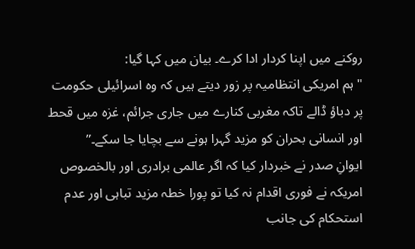روکنے میں اپنا کردار ادا کرے۔ بیان میں کہا گیا:
"ہم امریکی انتظامیہ پر زور دیتے ہیں کہ وہ اسرائیلی حکومت پر دباؤ ڈالے تاکہ مغربی کنارے میں جاری جرائم، غزہ میں قحط اور انسانی بحران کو مزید گہرا ہونے سے بچایا جا سکے۔”
ایوانِ صدر نے خبردار کیا کہ اگر عالمی برادری اور بالخصوص امریکہ نے فوری اقدام نہ کیا تو پورا خطہ مزید تباہی اور عدم استحکام کی جانب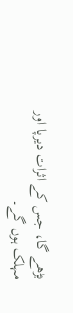بڑھے گا، جس کے اثرات دیرپا اور مہلک ہوں گے۔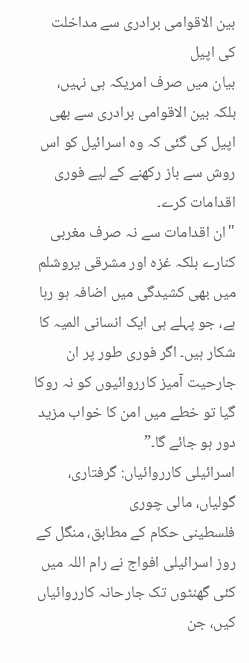بین الاقوامی برادری سے مداخلت کی اپیل
بیان میں صرف امریکہ ہی نہیں، بلکہ بین الاقوامی برادری سے بھی اپیل کی گئی کہ وہ اسرائیل کو اس روش سے باز رکھنے کے لیے فوری اقدامات کرے۔
"ان اقدامات سے نہ صرف مغربی کنارے بلکہ غزہ اور مشرقی یروشلم میں بھی کشیدگی میں اضافہ ہو رہا ہے، جو پہلے ہی ایک انسانی المیہ کا شکار ہیں۔ اگر فوری طور پر ان جارحیت آمیز کارروائیوں کو نہ روکا گیا تو خطے میں امن کا خواب مزید دور ہو جائے گا۔”
اسرائیلی کارروائیاں: گرفتاری، گولیاں، مالی چوری
فلسطینی حکام کے مطابق، منگل کے روز اسرائیلی افواج نے رام اللہ میں کئی گھنٹوں تک جارحانہ کارروائیاں کیں، جن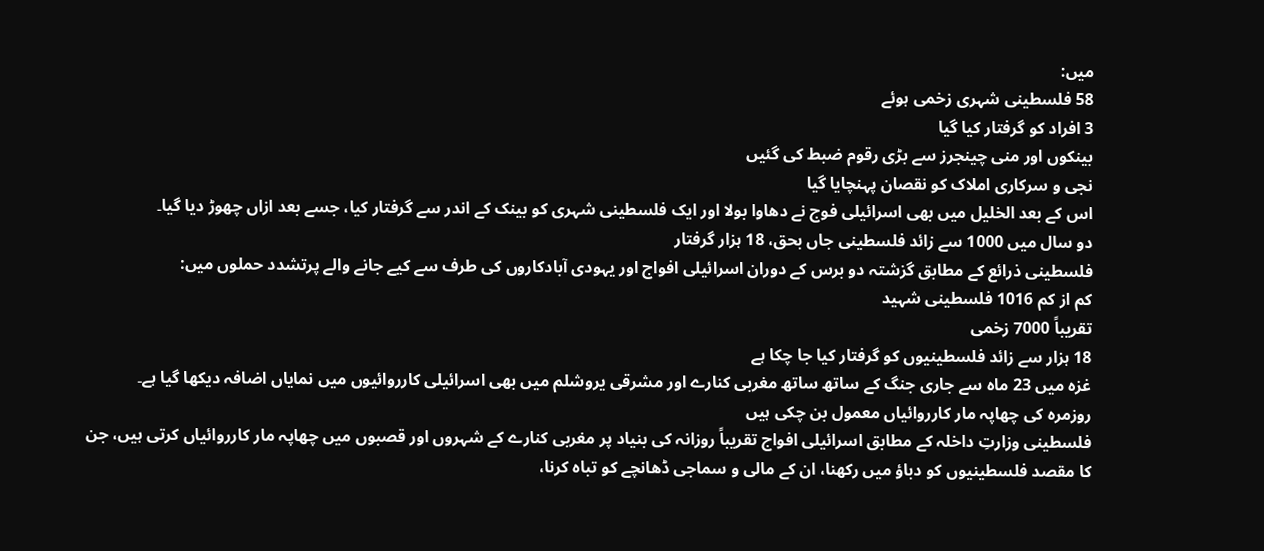میں:
58 فلسطینی شہری زخمی ہوئے
3 افراد کو گرفتار کیا گیا
بینکوں اور منی چینجرز سے بڑی رقوم ضبط کی گئیں
نجی و سرکاری املاک کو نقصان پہنچایا گیا
اس کے بعد الخلیل میں بھی اسرائیلی فوج نے دھاوا بولا اور ایک فلسطینی شہری کو بینک کے اندر سے گرفتار کیا، جسے بعد ازاں چھوڑ دیا گیا۔
دو سال میں 1000 سے زائد فلسطینی جاں بحق، 18 ہزار گرفتار
فلسطینی ذرائع کے مطابق گزشتہ دو برس کے دوران اسرائیلی افواج اور یہودی آبادکاروں کی طرف سے کیے جانے والے پرتشدد حملوں میں:
کم از کم 1016 فلسطینی شہید
تقریباً 7000 زخمی
18 ہزار سے زائد فلسطینیوں کو گرفتار کیا جا چکا ہے
غزہ میں 23 ماہ سے جاری جنگ کے ساتھ ساتھ مغربی کنارے اور مشرقی یروشلم میں بھی اسرائیلی کارروائیوں میں نمایاں اضافہ دیکھا گیا ہے۔
روزمرہ کی چھاپہ مار کارروائیاں معمول بن چکی ہیں
فلسطینی وزارتِ داخلہ کے مطابق اسرائیلی افواج تقریباً روزانہ کی بنیاد پر مغربی کنارے کے شہروں اور قصبوں میں چھاپہ مار کارروائیاں کرتی ہیں، جن کا مقصد فلسطینیوں کو دباؤ میں رکھنا، ان کے مالی و سماجی ڈھانچے کو تباہ کرنا،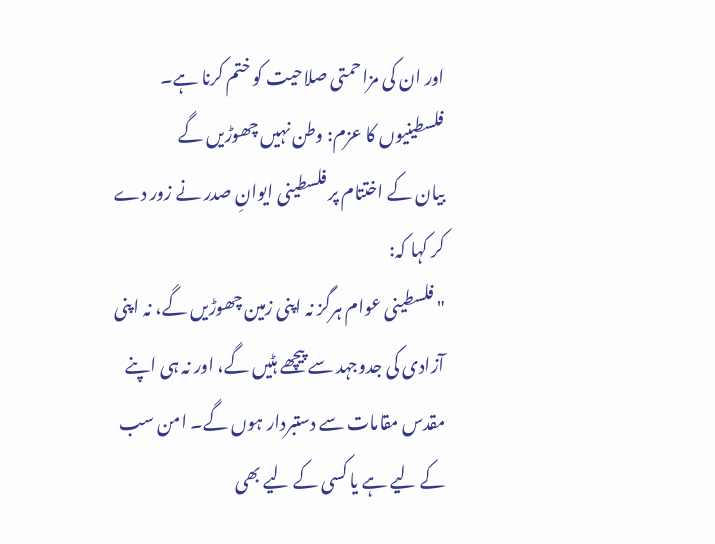اور ان کی مزاحمتی صلاحیت کو ختم کرنا ہے۔
فلسطینیوں کا عزم: وطن نہیں چھوڑیں گے
بیان کے اختتام پر فلسطینی ایوانِ صدر نے زور دے کر کہا کہ:
"فلسطینی عوام ہرگز نہ اپنی زمین چھوڑیں گے، نہ اپنی آزادی کی جدوجہد سے پیچھے ہٹیں گے، اور نہ ہی اپنے مقدس مقامات سے دستبردار ہوں گے۔ امن سب کے لیے ہے یا کسی کے لیے بھی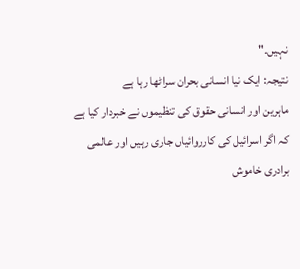نہیں۔"
نتیجہ: ایک نیا انسانی بحران سراٹھا رہا ہے
ماہرین اور انسانی حقوق کی تنظیموں نے خبردار کیا ہے کہ اگر اسرائیل کی کارروائیاں جاری رہیں اور عالمی برادری خاموش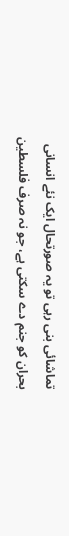تماشائی بنی رہی تو یہ صورتحال ایک نئے انسانی بحران کو جنم دے سکتی ہے، جو نہ صرف فلسطین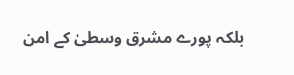بلکہ پورے مشرق وسطیٰ کے امن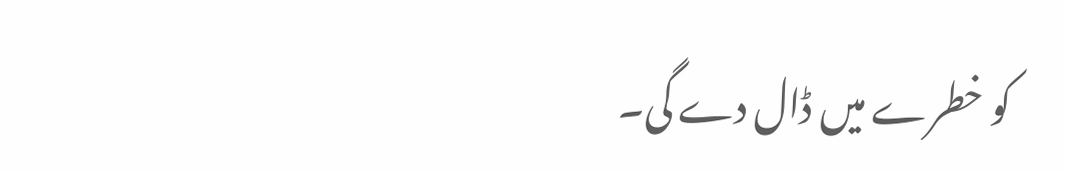کو خطرے میں ڈال دے گی۔